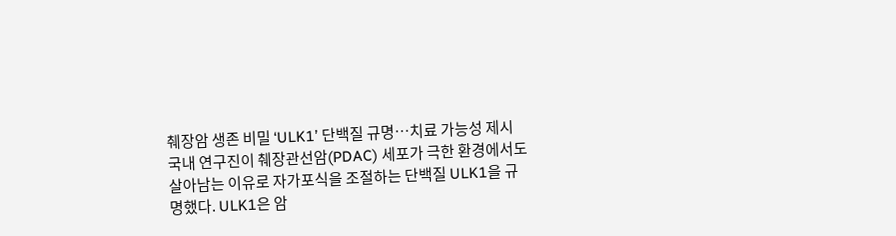췌장암 생존 비밀 ‘ULK1’ 단백질 규명…치료 가능성 제시
국내 연구진이 췌장관선암(PDAC) 세포가 극한 환경에서도 살아남는 이유로 자가포식을 조절하는 단백질 ULK1을 규명했다. ULK1은 암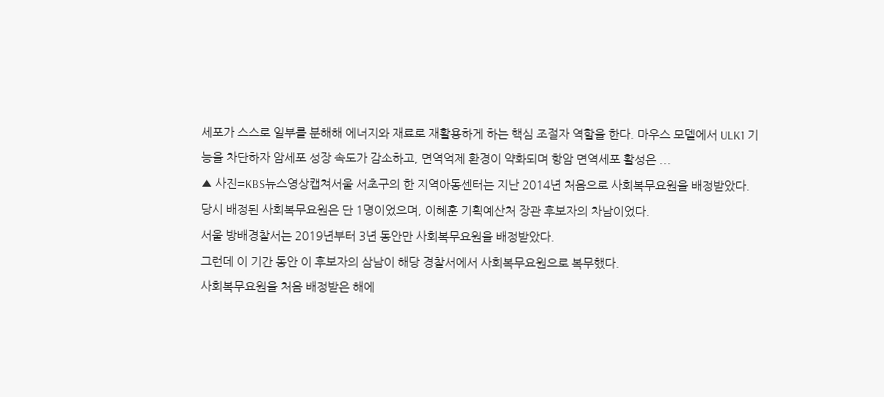세포가 스스로 일부를 분해해 에너지와 재료로 재활용하게 하는 핵심 조절자 역할을 한다. 마우스 모델에서 ULK1 기능을 차단하자 암세포 성장 속도가 감소하고, 면역억제 환경이 약화되며 항암 면역세포 활성은 ...
▲ 사진=KBS뉴스영상캡쳐서울 서초구의 한 지역아동센터는 지난 2014년 처음으로 사회복무요원을 배정받았다.
당시 배정된 사회복무요원은 단 1명이었으며, 이혜훈 기획예산처 장관 후보자의 차남이었다.
서울 방배경찰서는 2019년부터 3년 동안만 사회복무요원을 배정받았다.
그런데 이 기간 동안 이 후보자의 삼남이 해당 경찰서에서 사회복무요원으로 복무했다.
사회복무요원을 처음 배정받은 해에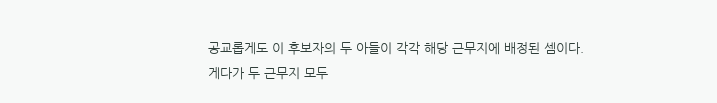공교롭게도 이 후보자의 두 아들이 각각 해당 근무지에 배정된 셈이다.
게다가 두 근무지 모두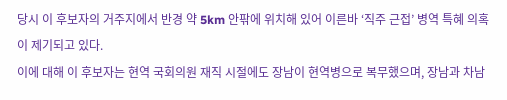당시 이 후보자의 거주지에서 반경 약 5km 안팎에 위치해 있어 이른바 ‘직주 근접’ 병역 특혜 의혹이 제기되고 있다.
이에 대해 이 후보자는 현역 국회의원 재직 시절에도 장남이 현역병으로 복무했으며, 장남과 차남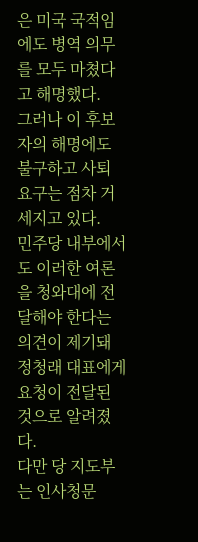은 미국 국적임에도 병역 의무를 모두 마쳤다고 해명했다.
그러나 이 후보자의 해명에도 불구하고 사퇴 요구는 점차 거세지고 있다.
민주당 내부에서도 이러한 여론을 청와대에 전달해야 한다는 의견이 제기돼 정청래 대표에게 요청이 전달된 것으로 알려졌다.
다만 당 지도부는 인사청문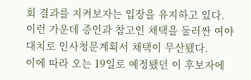회 결과를 지켜보자는 입장을 유지하고 있다.
이런 가운데 증인과 참고인 채택을 둘러싼 여야 대치로 인사청문계획서 채택이 무산됐다.
이에 따라 오는 19일로 예정됐던 이 후보자에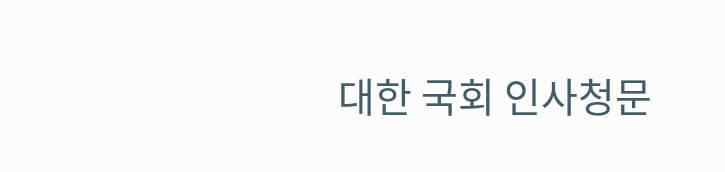대한 국회 인사청문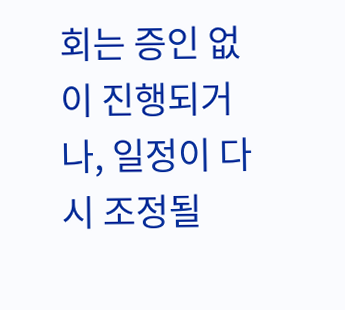회는 증인 없이 진행되거나, 일정이 다시 조정될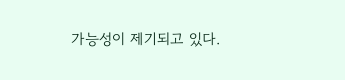가능성이 제기되고 있다.